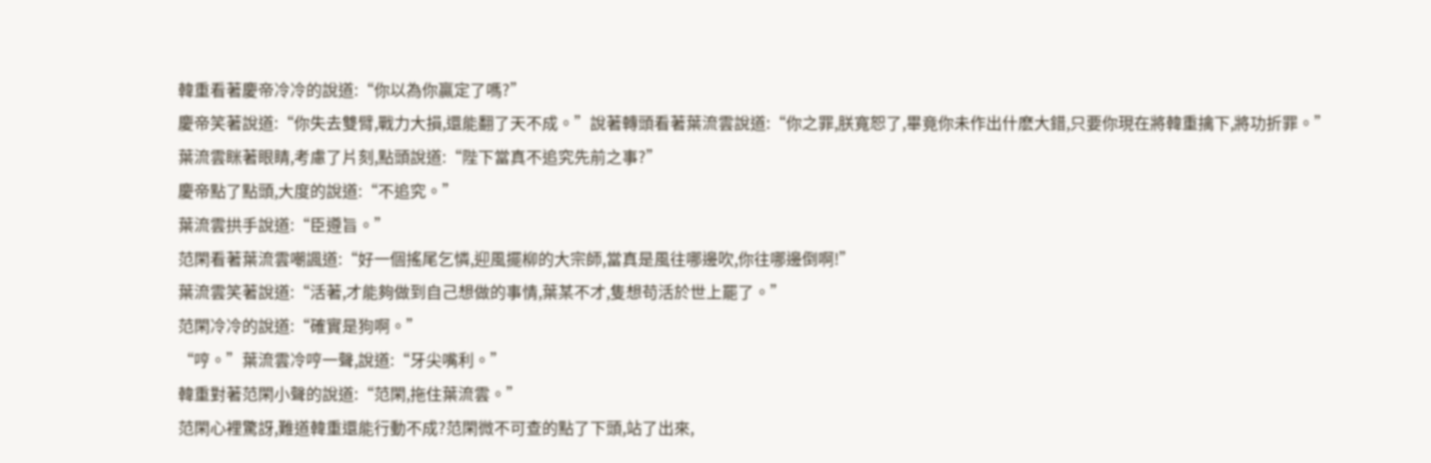韓重看著慶帝冷冷的說道:“你以為你贏定了嗎?”
慶帝笑著說道:“你失去雙臂,戰力大損,還能翻了天不成。”說著轉頭看著葉流雲說道:“你之罪,朕寬恕了,畢竟你未作出什麽大錯,只要你現在將韓重擒下,將功折罪。”
葉流雲眯著眼睛,考慮了片刻,點頭說道:“陛下當真不追究先前之事?”
慶帝點了點頭,大度的說道:“不追究。”
葉流雲拱手說道:“臣遵旨。”
范閑看著葉流雲嘲諷道:“好一個搖尾乞憐,迎風擺柳的大宗師,當真是風往哪邊吹,你往哪邊倒啊!”
葉流雲笑著說道:“活著,才能夠做到自己想做的事情,葉某不才,隻想苟活於世上罷了。”
范閑冷冷的說道:“確實是狗啊。”
“哼。”葉流雲冷哼一聲,說道:“牙尖嘴利。”
韓重對著范閑小聲的說道:“范閑,拖住葉流雲。”
范閑心裡驚訝,難道韓重還能行動不成?范閑微不可查的點了下頭,站了出來,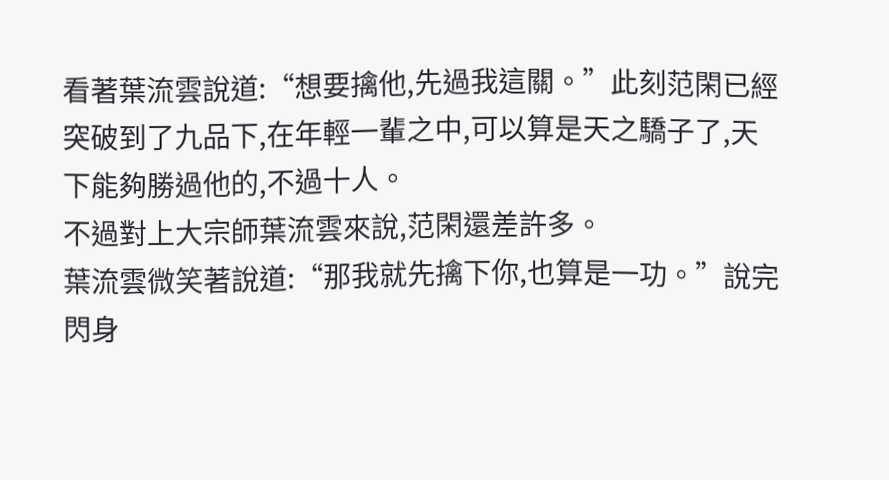看著葉流雲說道:“想要擒他,先過我這關。”此刻范閑已經突破到了九品下,在年輕一輩之中,可以算是天之驕子了,天下能夠勝過他的,不過十人。
不過對上大宗師葉流雲來說,范閑還差許多。
葉流雲微笑著說道:“那我就先擒下你,也算是一功。”說完閃身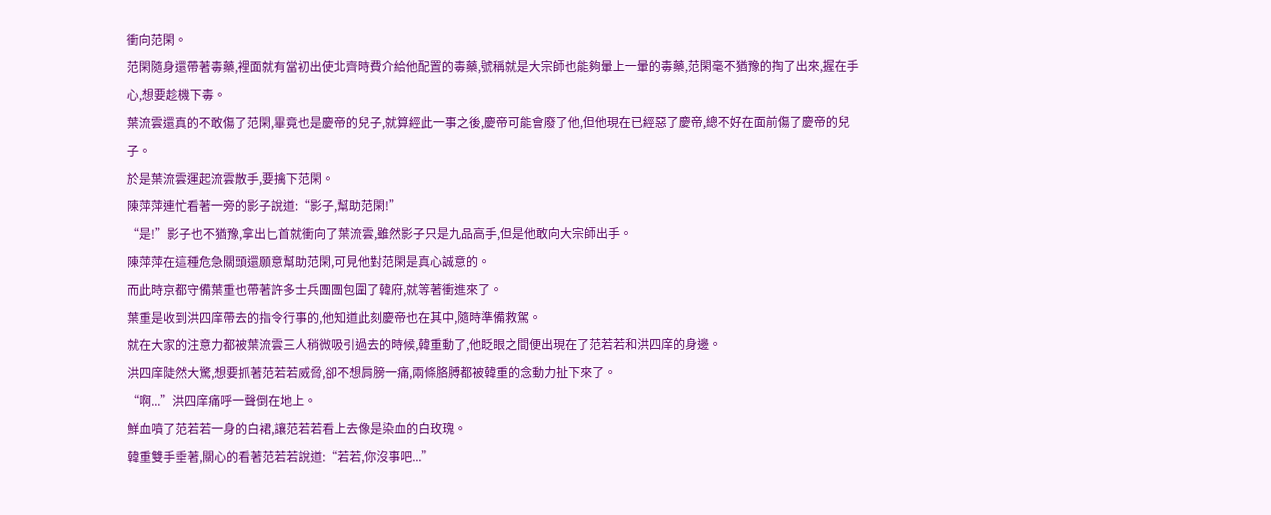衝向范閑。
范閑隨身還帶著毒藥,裡面就有當初出使北齊時費介給他配置的毒藥,號稱就是大宗師也能夠暈上一暈的毒藥,范閑毫不猶豫的掏了出來,握在手心,想要趁機下毒。
葉流雲還真的不敢傷了范閑,畢竟也是慶帝的兒子,就算經此一事之後,慶帝可能會廢了他,但他現在已經惡了慶帝,總不好在面前傷了慶帝的兒子。
於是葉流雲運起流雲散手,要擒下范閑。
陳萍萍連忙看著一旁的影子說道:“影子,幫助范閑!”
“是!”影子也不猶豫,拿出匕首就衝向了葉流雲,雖然影子只是九品高手,但是他敢向大宗師出手。
陳萍萍在這種危急關頭還願意幫助范閑,可見他對范閑是真心誠意的。
而此時京都守備葉重也帶著許多士兵團團包圍了韓府,就等著衝進來了。
葉重是收到洪四庠帶去的指令行事的,他知道此刻慶帝也在其中,隨時準備救駕。
就在大家的注意力都被葉流雲三人稍微吸引過去的時候,韓重動了,他眨眼之間便出現在了范若若和洪四庠的身邊。
洪四庠陡然大驚,想要抓著范若若威脅,卻不想肩膀一痛,兩條胳膊都被韓重的念動力扯下來了。
“啊...”洪四庠痛呼一聲倒在地上。
鮮血噴了范若若一身的白裙,讓范若若看上去像是染血的白玫瑰。
韓重雙手垂著,關心的看著范若若說道:“若若,你沒事吧...”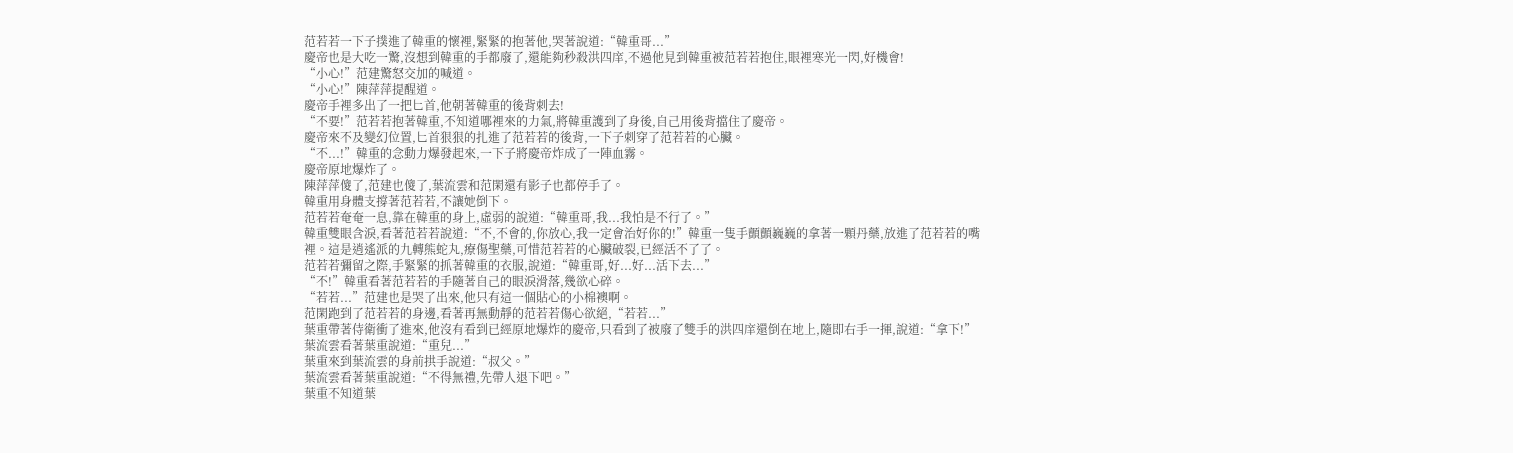范若若一下子撲進了韓重的懷裡,緊緊的抱著他,哭著說道:“韓重哥...”
慶帝也是大吃一驚,沒想到韓重的手都廢了,還能夠秒殺洪四庠,不過他見到韓重被范若若抱住,眼裡寒光一閃,好機會!
“小心!”范建驚怒交加的喊道。
“小心!”陳萍萍提醒道。
慶帝手裡多出了一把匕首,他朝著韓重的後背刺去!
“不要!”范若若抱著韓重,不知道哪裡來的力氣,將韓重護到了身後,自己用後背擋住了慶帝。
慶帝來不及變幻位置,匕首狠狠的扎進了范若若的後背,一下子刺穿了范若若的心臟。
“不...!”韓重的念動力爆發起來,一下子將慶帝炸成了一陣血霧。
慶帝原地爆炸了。
陳萍萍傻了,范建也傻了,葉流雲和范閑還有影子也都停手了。
韓重用身體支撐著范若若,不讓她倒下。
范若若奄奄一息,靠在韓重的身上,虛弱的說道:“韓重哥,我...我怕是不行了。”
韓重雙眼含淚,看著范若若說道:“不,不會的,你放心,我一定會治好你的!”韓重一隻手顫顫巍巍的拿著一顆丹藥,放進了范若若的嘴裡。這是逍遙派的九轉熊蛇丸,療傷聖藥,可惜范若若的心臟破裂,已經活不了了。
范若若彌留之際,手緊緊的抓著韓重的衣服,說道:“韓重哥,好...好...活下去...”
“不!”韓重看著范若若的手隨著自己的眼淚滑落,幾欲心碎。
“若若...”范建也是哭了出來,他只有這一個貼心的小棉襖啊。
范閑跑到了范若若的身邊,看著再無動靜的范若若傷心欲絕,“若若...”
葉重帶著侍衛衝了進來,他沒有看到已經原地爆炸的慶帝,只看到了被廢了雙手的洪四庠還倒在地上,隨即右手一揮,說道:“拿下!”
葉流雲看著葉重說道:“重兒...”
葉重來到葉流雲的身前拱手說道:“叔父。”
葉流雲看著葉重說道:“不得無禮,先帶人退下吧。”
葉重不知道葉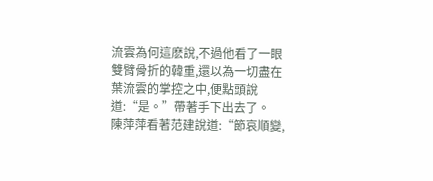流雲為何這麽說,不過他看了一眼雙臂骨折的韓重,還以為一切盡在葉流雲的掌控之中,便點頭說道:“是。”帶著手下出去了。
陳萍萍看著范建說道:“節哀順變,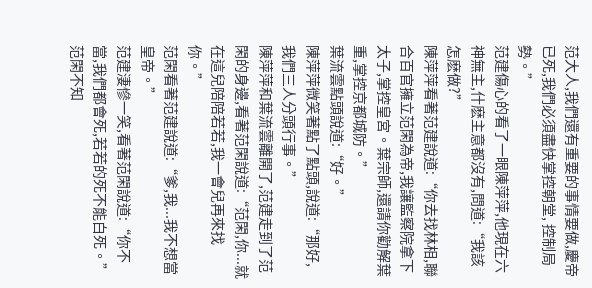范大人,我們還有重要的事情要做,慶帝已死,我們必須盡快掌控朝堂, 控制局勢。”
范建傷心的看了一眼陳萍萍,他現在六神無主,什麽主意都沒有,問道:“我該怎麽做?”
陳萍萍看著范建說道:“你去找林相,聯合百官擁立范閑為帝,我讓監察院拿下太子,掌控皇宮。葉宗師,還請你勸解葉重,掌控京都城防。”
葉流雲點頭說道:“好。”
陳萍萍微笑著點了點頭,說道:“那好,我們三人分頭行事。”
陳萍萍和葉流雲離開了,范建走到了范閑的身邊,看著范閑說道:“范閑,你...就在這兒陪陪若若,我一會兒再來找你。”
范閑看著范建說道:“爹,我...我不想當皇帝。”
范建淒慘一笑,看著范閑說道:“你不當,我們都會死,若若的死不能白死。”
范閑不知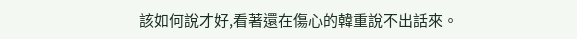該如何說才好,看著還在傷心的韓重說不出話來。